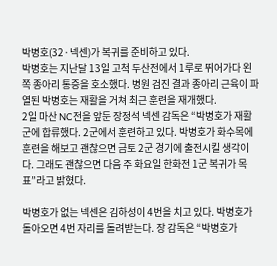박병호(32·넥센)가 복귀를 준비하고 있다.
박병호는 지난달 13일 고척 두산전에서 1루로 뛰어가다 왼쪽 종아리 통증을 호소했다. 병원 검진 결과 종아리 근육이 파열된 박병호는 재활을 거쳐 최근 훈련을 재개했다.
2일 마산 NC전을 앞둔 장정석 넥센 감독은 “박병호가 재활군에 합류했다. 2군에서 훈련하고 있다. 박병호가 화수목에 훈련을 해보고 괜찮으면 금토 2군 경기에 출전시킬 생각이다. 그래도 괜찮으면 다음 주 화요일 한화전 1군 복귀가 목표”라고 밝혔다.

박병호가 없는 넥센은 김하성이 4번을 치고 있다. 박병호가 돌아오면 4번 자리를 돌려받는다. 장 감독은 “박병호가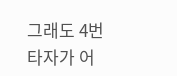그래도 4번 타자가 어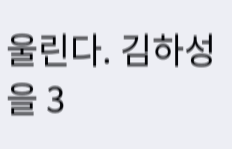울린다. 김하성을 3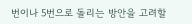번이나 5번으로 돌리는 방안을 고려할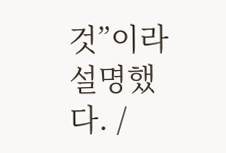것”이라 설명했다. /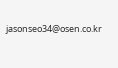jasonseo34@osen.co.kr